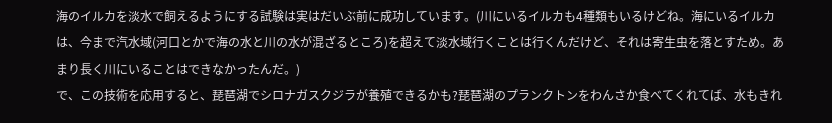海のイルカを淡水で飼えるようにする試験は実はだいぶ前に成功しています。(川にいるイルカも4種類もいるけどね。海にいるイルカは、今まで汽水域(河口とかで海の水と川の水が混ざるところ)を超えて淡水域行くことは行くんだけど、それは寄生虫を落とすため。あまり長く川にいることはできなかったんだ。)
で、この技術を応用すると、琵琶湖でシロナガスクジラが養殖できるかも?琵琶湖のプランクトンをわんさか食べてくれてば、水もきれ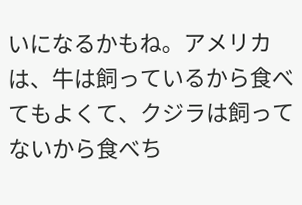いになるかもね。アメリカは、牛は飼っているから食べてもよくて、クジラは飼ってないから食べち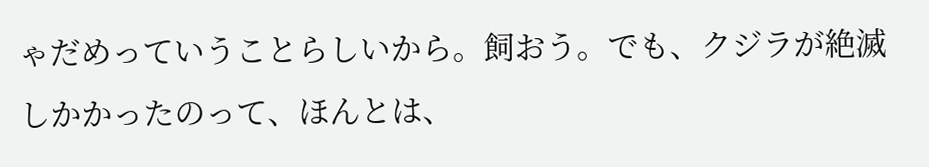ゃだめっていうことらしいから。飼おう。でも、クジラが絶滅しかかったのって、ほんとは、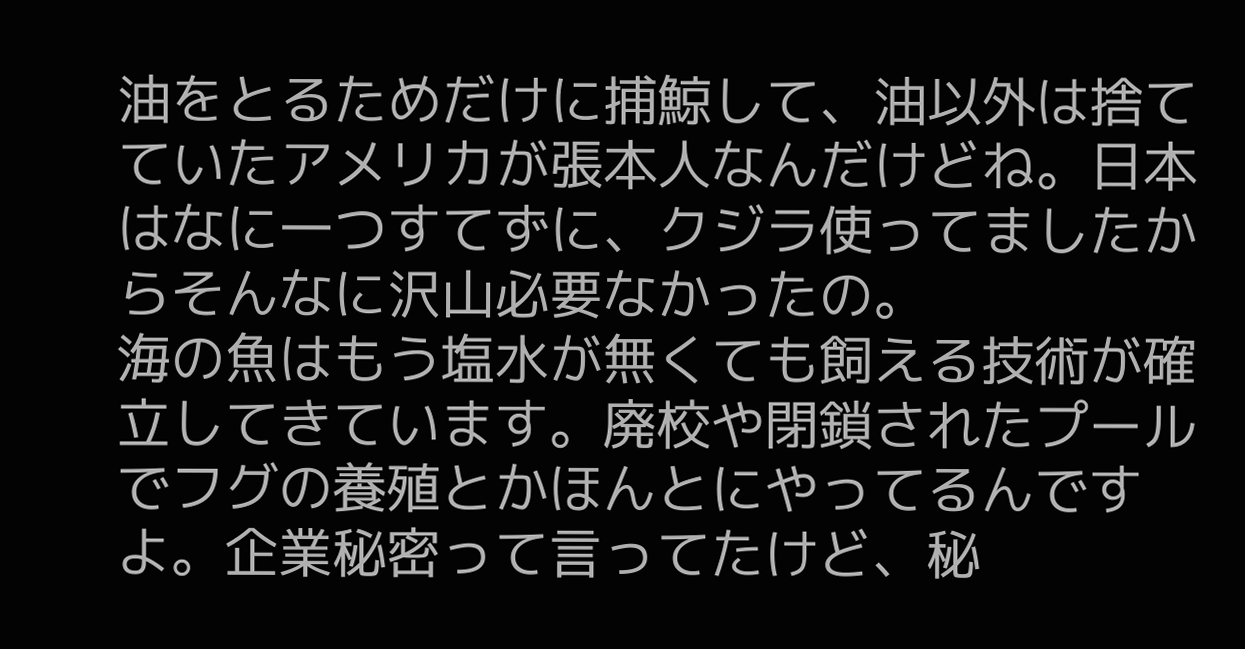油をとるためだけに捕鯨して、油以外は捨てていたアメリカが張本人なんだけどね。日本はなに一つすてずに、クジラ使ってましたからそんなに沢山必要なかったの。
海の魚はもう塩水が無くても飼える技術が確立してきています。廃校や閉鎖されたプールでフグの養殖とかほんとにやってるんですよ。企業秘密って言ってたけど、秘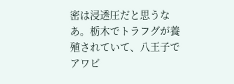密は浸透圧だと思うなあ。栃木でトラフグが養殖されていて、八王子でアワビ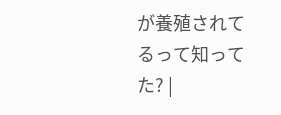が養殖されてるって知ってた? |